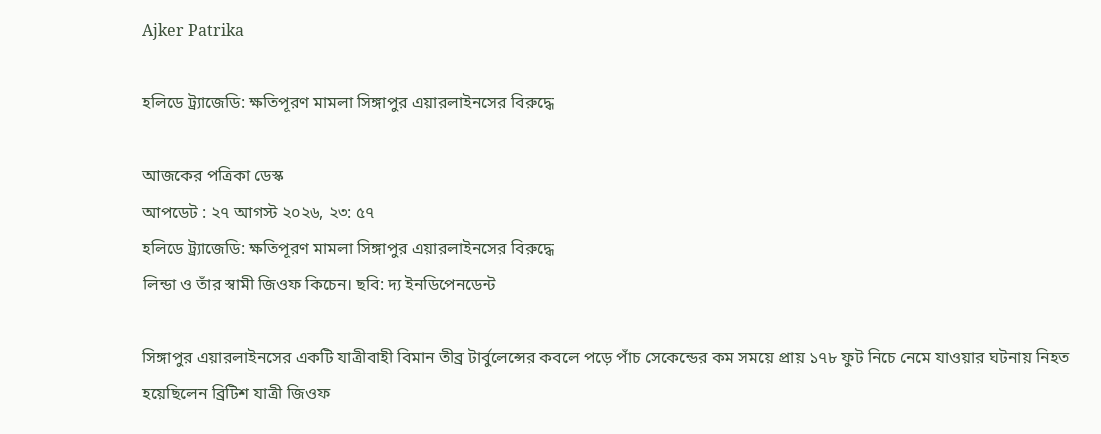Ajker Patrika

হলিডে ট্র্যাজেডি: ক্ষতিপূরণ মামলা সিঙ্গাপুর এয়ারলাইনসের বিরুদ্ধে

আজকের পত্রিকা ডেস্ক
আপডেট : ২৭ আগস্ট ২০২৬, ২৩: ৫৭
হলিডে ট্র্যাজেডি: ক্ষতিপূরণ মামলা সিঙ্গাপুর এয়ারলাইনসের বিরুদ্ধে
লিন্ডা ও তাঁর স্বামী জিওফ কিচেন। ছবি: দ্য ইনডিপেনডেন্ট

সিঙ্গাপুর এয়ারলাইনসের একটি যাত্রীবাহী বিমান তীব্র টার্বুলেন্সের কবলে পড়ে পাঁচ সেকেন্ডের কম সময়ে প্রায় ১৭৮ ফুট নিচে নেমে যাওয়ার ঘটনায় নিহত হয়েছিলেন ব্রিটিশ যাত্রী জিওফ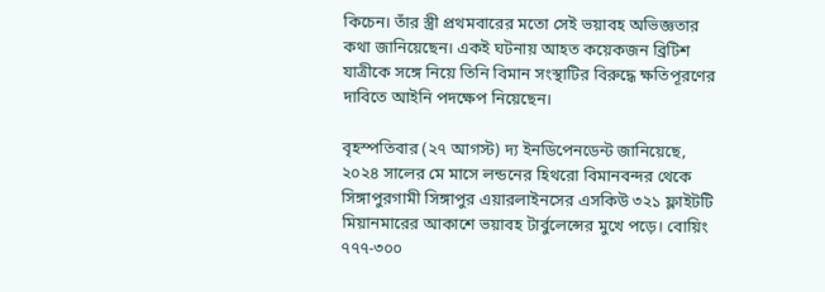কিচেন। তাঁর স্ত্রী প্রথমবারের মতো সেই ভয়াবহ অভিজ্ঞতার কথা জানিয়েছেন। একই ঘটনায় আহত কয়েকজন ব্রিটিশ যাত্রীকে সঙ্গে নিয়ে তিনি বিমান সংস্থাটির বিরুদ্ধে ক্ষতিপূরণের দাবিতে আইনি পদক্ষেপ নিয়েছেন।

বৃহস্পতিবার (২৭ আগস্ট) দ্য ইনডিপেনডেন্ট জানিয়েছে, ২০২৪ সালের মে মাসে লন্ডনের হিথরো বিমানবন্দর থেকে সিঙ্গাপুরগামী সিঙ্গাপুর এয়ারলাইনসের এসকিউ ৩২১ ফ্লাইটটি মিয়ানমারের আকাশে ভয়াবহ টার্বুলেন্সের মুখে পড়ে। বোয়িং ৭৭৭-৩০০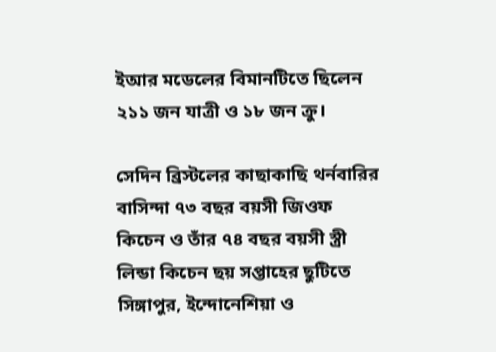ইআর মডেলের বিমানটিতে ছিলেন ২১১ জন যাত্রী ও ১৮ জন ক্রু।

সেদিন ব্রিস্টলের কাছাকাছি থর্নবারির বাসিন্দা ৭৩ বছর বয়সী জিওফ কিচেন ও তাঁর ৭৪ বছর বয়সী স্ত্রী লিন্ডা কিচেন ছয় সপ্তাহের ছুটিতে সিঙ্গাপুর, ইন্দোনেশিয়া ও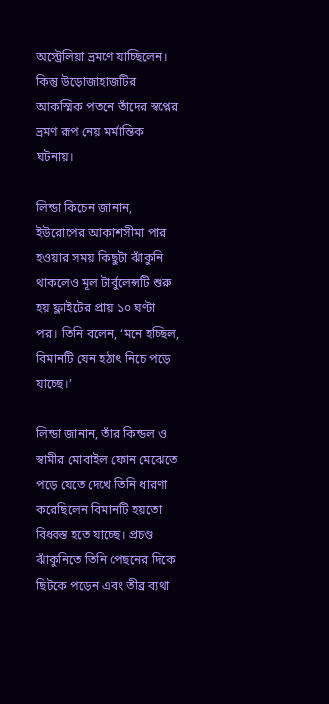অস্ট্রেলিয়া ভ্রমণে যাচ্ছিলেন। কিন্তু উড়োজাহাজটির আকস্মিক পতনে তাঁদের স্বপ্নের ভ্রমণ রূপ নেয় মর্মান্তিক ঘটনায়।

লিন্ডা কিচেন জানান, ইউরোপের আকাশসীমা পার হওয়ার সময় কিছুটা ঝাঁকুনি থাকলেও মূল টার্বুলেন্সটি শুরু হয় ফ্লাইটের প্রায় ১০ ঘণ্টা পর। তিনি বলেন, ‘মনে হচ্ছিল, বিমানটি যেন হঠাৎ নিচে পড়ে যাচ্ছে।’

লিন্ডা জানান, তাঁর কিন্ডল ও স্বামীর মোবাইল ফোন মেঝেতে পড়ে যেতে দেখে তিনি ধারণা করেছিলেন বিমানটি হয়তো বিধ্বস্ত হতে যাচ্ছে। প্রচণ্ড ঝাঁকুনিতে তিনি পেছনের দিকে ছিটকে পড়েন এবং তীব্র ব্যথা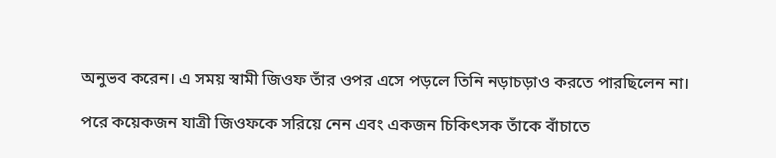অনুভব করেন। এ সময় স্বামী জিওফ তাঁর ওপর এসে পড়লে তিনি নড়াচড়াও করতে পারছিলেন না।

পরে কয়েকজন যাত্রী জিওফকে সরিয়ে নেন এবং একজন চিকিৎসক তাঁকে বাঁচাতে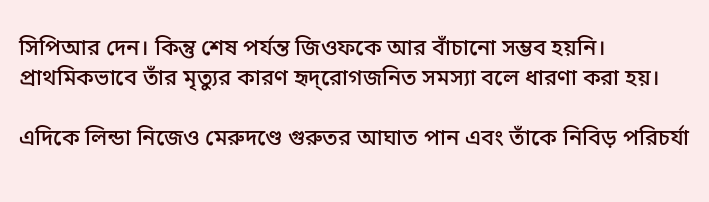সিপিআর দেন। কিন্তু শেষ পর্যন্ত জিওফকে আর বাঁচানো সম্ভব হয়নি। প্রাথমিকভাবে তাঁর মৃত্যুর কারণ হৃদ্‌রোগজনিত সমস্যা বলে ধারণা করা হয়।

এদিকে লিন্ডা নিজেও মেরুদণ্ডে গুরুতর আঘাত পান এবং তাঁকে নিবিড় পরিচর্যা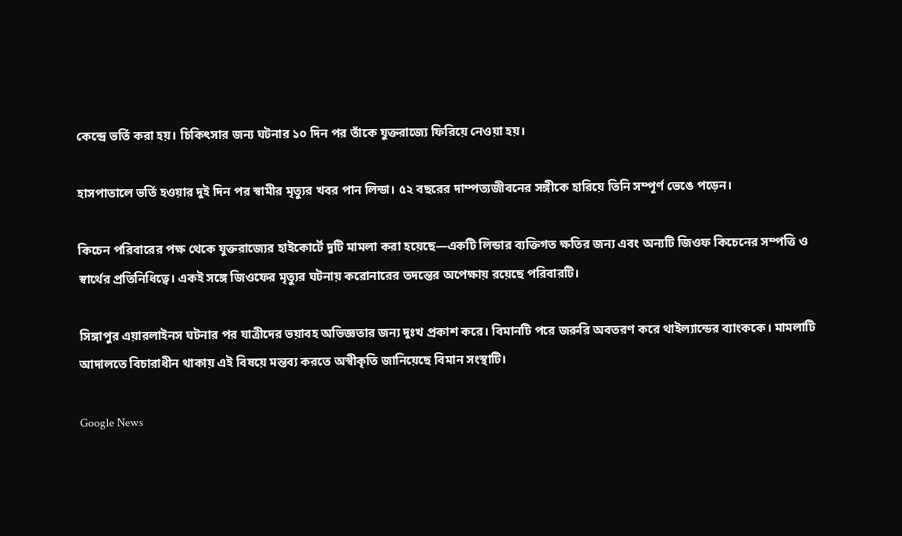কেন্দ্রে ভর্তি করা হয়। চিকিৎসার জন্য ঘটনার ১০ দিন পর তাঁকে যুক্তরাজ্যে ফিরিয়ে নেওয়া হয়।

হাসপাতালে ভর্তি হওয়ার দুই দিন পর স্বামীর মৃত্যুর খবর পান লিন্ডা। ৫২ বছরের দাম্পত্যজীবনের সঙ্গীকে হারিয়ে তিনি সম্পূর্ণ ভেঙে পড়েন।

কিচেন পরিবারের পক্ষ থেকে যুক্তরাজ্যের হাইকোর্টে দুটি মামলা করা হয়েছে—একটি লিন্ডার ব্যক্তিগত ক্ষতির জন্য এবং অন্যটি জিওফ কিচেনের সম্পত্তি ও স্বার্থের প্রতিনিধিত্বে। একই সঙ্গে জিওফের মৃত্যুর ঘটনায় করোনারের তদন্তের অপেক্ষায় রয়েছে পরিবারটি।

সিঙ্গাপুর এয়ারলাইনস ঘটনার পর যাত্রীদের ভয়াবহ অভিজ্ঞতার জন্য দুঃখ প্রকাশ করে। বিমানটি পরে জরুরি অবতরণ করে থাইল্যান্ডের ব্যাংককে। মামলাটি আদালতে বিচারাধীন থাকায় এই বিষয়ে মন্তব্য করতে অস্বীকৃতি জানিয়েছে বিমান সংস্থাটি।

Google News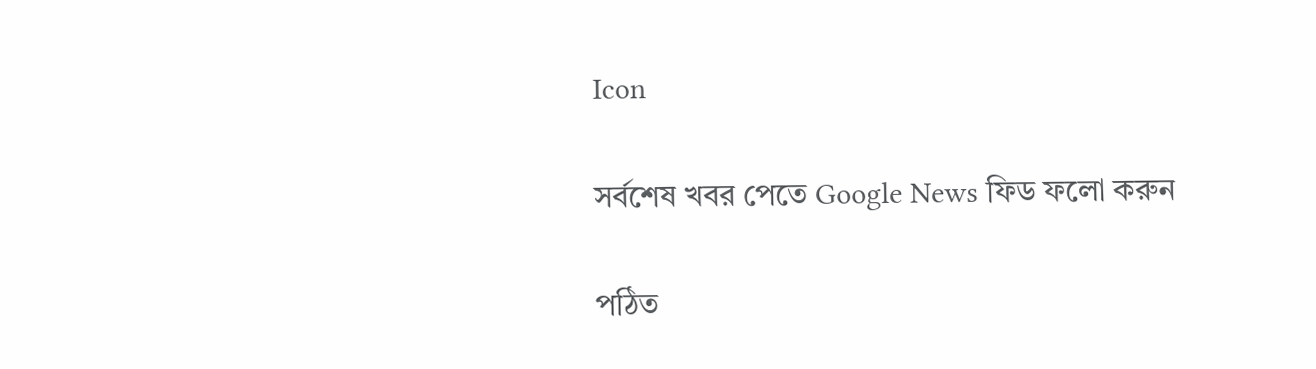Icon

সর্বশেষ খবর পেতে Google News ফিড ফলো করুন

পঠিত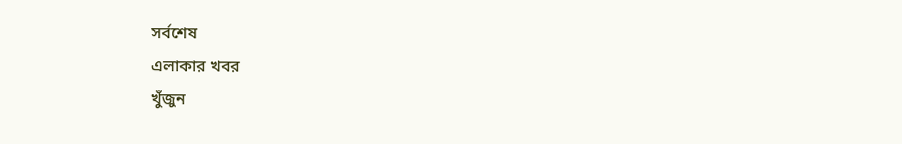সর্বশেষ
এলাকার খবর
খুঁজুন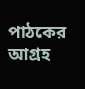পাঠকের আগ্রহ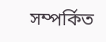সম্পর্কিত